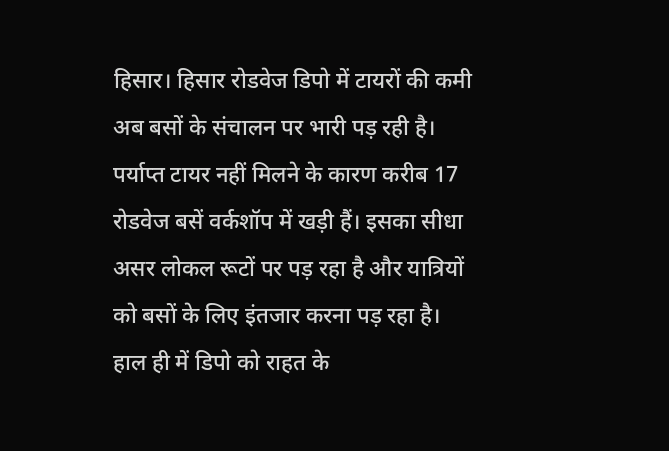हिसार। हिसार रोडवेज डिपो में टायरों की कमी अब बसों के संचालन पर भारी पड़ रही है। पर्याप्त टायर नहीं मिलने के कारण करीब 17 रोडवेज बसें वर्कशॉप में खड़ी हैं। इसका सीधा असर लोकल रूटों पर पड़ रहा है और यात्रियों को बसों के लिए इंतजार करना पड़ रहा है।
हाल ही में डिपो को राहत के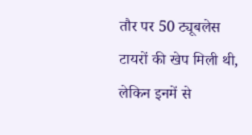तौर पर 50 ट्यूबलेस टायरों की खेप मिली थी, लेकिन इनमें से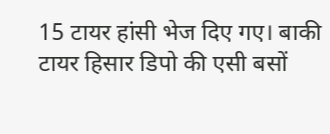15 टायर हांसी भेज दिए गए। बाकी टायर हिसार डिपो की एसी बसों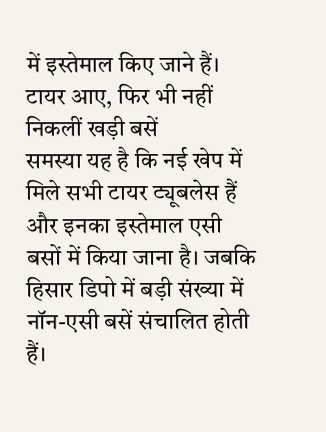में इस्तेमाल किए जाने हैं।
टायर आए, फिर भी नहीं निकलीं खड़ी बसें
समस्या यह है कि नई खेप में मिले सभी टायर ट्यूबलेस हैं और इनका इस्तेमाल एसी बसों में किया जाना है। जबकि हिसार डिपो में बड़ी संख्या में नॉन-एसी बसें संचालित होती हैं।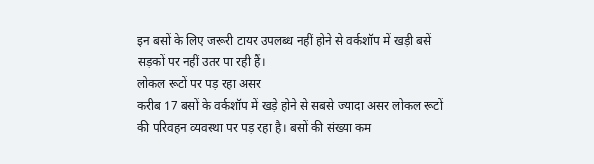इन बसों के लिए जरूरी टायर उपलब्ध नहीं होने से वर्कशॉप में खड़ी बसें सड़कों पर नहीं उतर पा रही हैं।
लोकल रूटों पर पड़ रहा असर
करीब 17 बसों के वर्कशॉप में खड़े होने से सबसे ज्यादा असर लोकल रूटों की परिवहन व्यवस्था पर पड़ रहा है। बसों की संख्या कम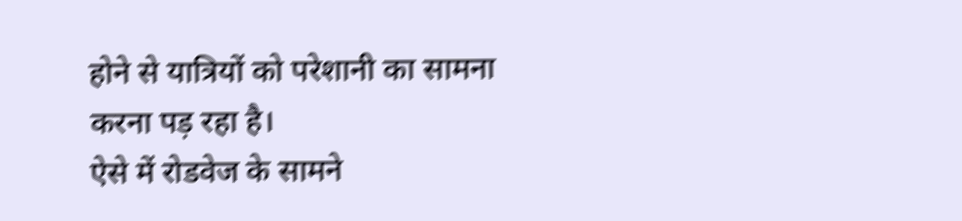होने से यात्रियों को परेशानी का सामना करना पड़ रहा है।
ऐसे में रोडवेज के सामने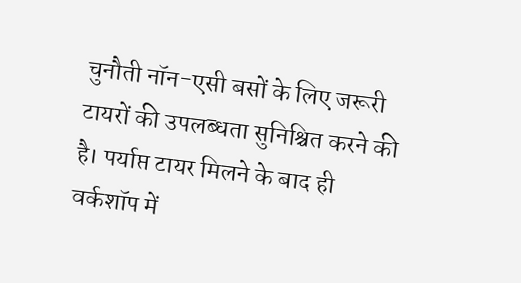चुनौती नॉन-एसी बसों के लिए जरूरी टायरों की उपलब्धता सुनिश्चित करने की है। पर्याप्त टायर मिलने के बाद ही वर्कशॉप में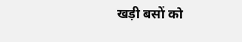खड़ी बसों को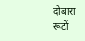दोबारा रूटों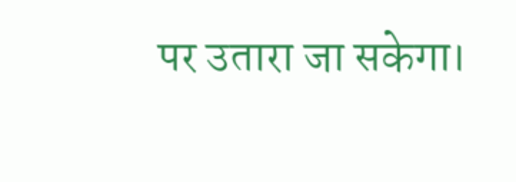पर उतारा जा सकेगा।